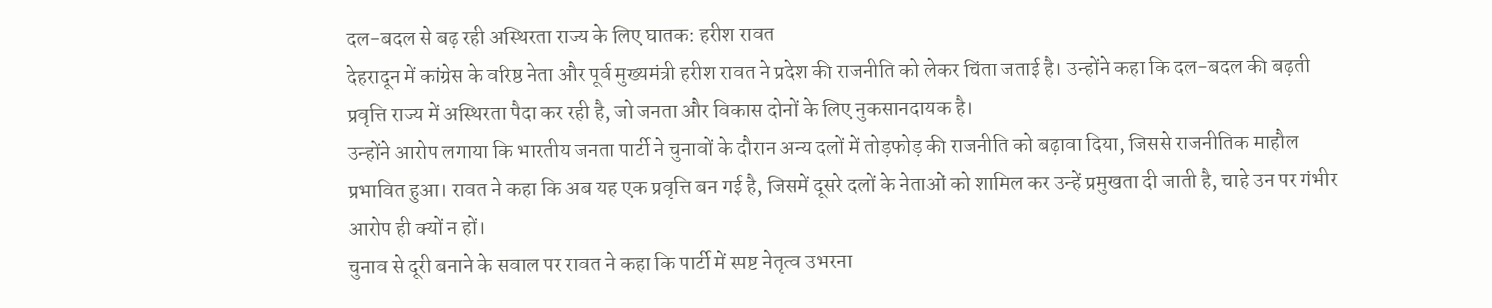दल-बदल से बढ़ रही अस्थिरता राज्य के लिए घातक: हरीश रावत
देहरादून में कांग्रेस के वरिष्ठ नेता और पूर्व मुख्यमंत्री हरीश रावत ने प्रदेश की राजनीति को लेकर चिंता जताई है। उन्होंने कहा कि दल-बदल की बढ़ती प्रवृत्ति राज्य में अस्थिरता पैदा कर रही है, जो जनता और विकास दोनों के लिए नुकसानदायक है।
उन्होंने आरोप लगाया कि भारतीय जनता पार्टी ने चुनावों के दौरान अन्य दलों में तोड़फोड़ की राजनीति को बढ़ावा दिया, जिससे राजनीतिक माहौल प्रभावित हुआ। रावत ने कहा कि अब यह एक प्रवृत्ति बन गई है, जिसमें दूसरे दलों के नेताओं को शामिल कर उन्हें प्रमुखता दी जाती है, चाहे उन पर गंभीर आरोप ही क्यों न हों।
चुनाव से दूरी बनाने के सवाल पर रावत ने कहा कि पार्टी में स्पष्ट नेतृत्व उभरना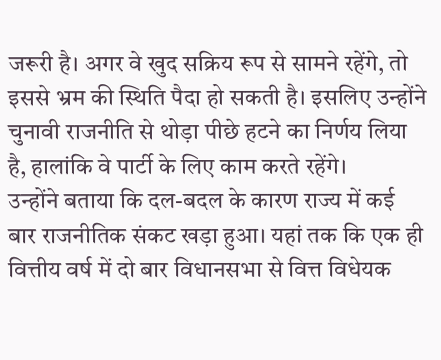जरूरी है। अगर वे खुद सक्रिय रूप से सामने रहेंगे, तो इससे भ्रम की स्थिति पैदा हो सकती है। इसलिए उन्होंने चुनावी राजनीति से थोड़ा पीछे हटने का निर्णय लिया है, हालांकि वे पार्टी के लिए काम करते रहेंगे।
उन्होंने बताया कि दल-बदल के कारण राज्य में कई बार राजनीतिक संकट खड़ा हुआ। यहां तक कि एक ही वित्तीय वर्ष में दो बार विधानसभा से वित्त विधेयक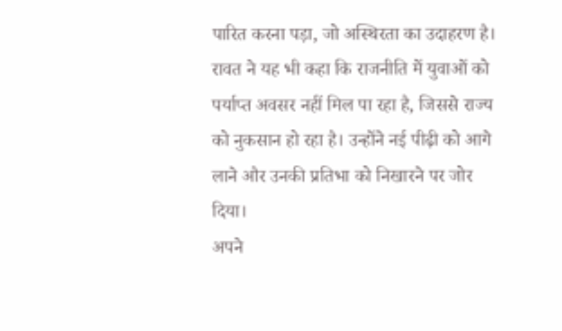पारित करना पड़ा, जो अस्थिरता का उदाहरण है।
रावत ने यह भी कहा कि राजनीति में युवाओं को पर्याप्त अवसर नहीं मिल पा रहा है, जिससे राज्य को नुकसान हो रहा है। उन्होंने नई पीढ़ी को आगे लाने और उनकी प्रतिभा को निखारने पर जोर दिया।
अपने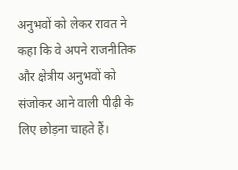अनुभवों को लेकर रावत ने कहा कि वे अपने राजनीतिक और क्षेत्रीय अनुभवों को संजोकर आने वाली पीढ़ी के लिए छोड़ना चाहते हैं।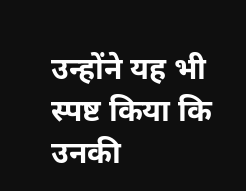उन्होंने यह भी स्पष्ट किया कि उनकी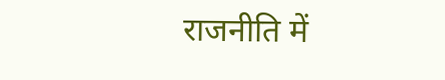राजनीति में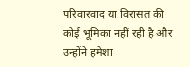परिवारवाद या विरासत की कोई भूमिका नहीं रही है और उन्होंने हमेशा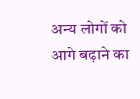अन्य लोगों को आगे बढ़ाने का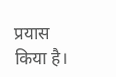प्रयास किया है।